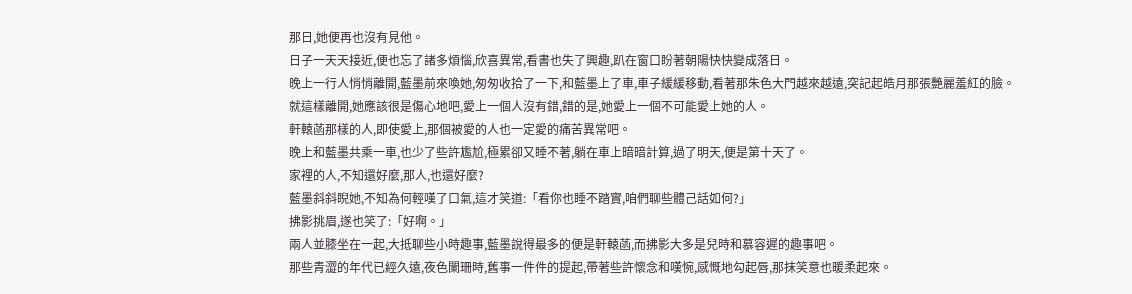那日,她便再也沒有見他。
日子一天天接近,便也忘了諸多煩惱,欣喜異常,看書也失了興趣,趴在窗口盼著朝陽快快變成落日。
晚上一行人悄悄離開,藍墨前來喚她,匆匆收拾了一下,和藍墨上了車,車子緩緩移動,看著那朱色大門越來越遠,突記起皓月那張艷麗羞紅的臉。
就這樣離開,她應該很是傷心地吧,愛上一個人沒有錯,錯的是,她愛上一個不可能愛上她的人。
軒轅菡那樣的人,即使愛上,那個被愛的人也一定愛的痛苦異常吧。
晚上和藍墨共乘一車,也少了些許尷尬,極累卻又睡不著,躺在車上暗暗計算,過了明天,便是第十天了。
家裡的人,不知還好麼,那人,也還好麼?
藍墨斜斜睨她,不知為何輕嘆了口氣,這才笑道:「看你也睡不踏實,咱們聊些體己話如何?」
拂影挑眉,遂也笑了:「好啊。」
兩人並膝坐在一起,大抵聊些小時趣事,藍墨說得最多的便是軒轅菡,而拂影大多是兒時和慕容遲的趣事吧。
那些青澀的年代已經久遠,夜色闌珊時,舊事一件件的提起,帶著些許懷念和嘆惋,感慨地勾起唇,那抹笑意也暖柔起來。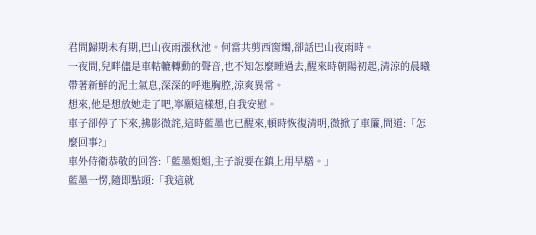君問歸期未有期,巴山夜雨漲秋池。何當共剪西窗燭,卻話巴山夜雨時。
一夜間,兒畔儘是車軲轆轉動的聲音,也不知怎麼睡過去,醒來時朝陽初起,清涼的晨曦帶著新鮮的泥土氣息,深深的呼進胸腔,涼爽異常。
想來,他是想放她走了吧,寧願這樣想,自我安慰。
車子卻停了下來,拂影微詫,這時藍墨也已醒來,頓時恢復清明,微掀了車簾,問道:「怎麼回事?」
車外侍衛恭敬的回答:「藍墨姐姐,主子說要在鎮上用早膳。」
藍墨一愣,隨即點頭:「我這就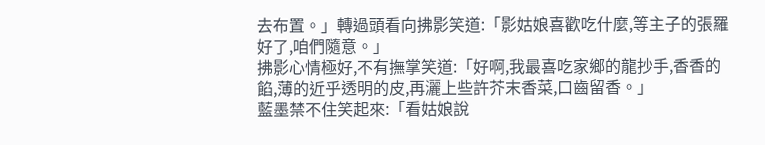去布置。」轉過頭看向拂影笑道:「影姑娘喜歡吃什麼,等主子的張羅好了,咱們隨意。」
拂影心情極好,不有撫掌笑道:「好啊,我最喜吃家鄉的龍抄手,香香的餡,薄的近乎透明的皮,再灑上些許芥末香菜,口齒留香。」
藍墨禁不住笑起來:「看姑娘說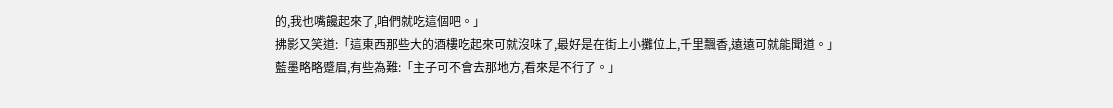的,我也嘴饞起來了,咱們就吃這個吧。」
拂影又笑道:「這東西那些大的酒樓吃起來可就沒味了,最好是在街上小攤位上,千里飄香,遠遠可就能聞道。」
藍墨略略蹙眉,有些為難:「主子可不會去那地方,看來是不行了。」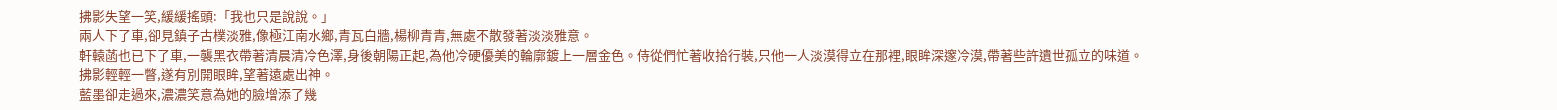拂影失望一笑,緩緩搖頭:「我也只是說說。」
兩人下了車,卻見鎮子古樸淡雅,像極江南水鄉,青瓦白牆,楊柳青青,無處不散發著淡淡雅意。
軒轅菡也已下了車,一襲黑衣帶著清晨清冷色澤,身後朝陽正起,為他冷硬優美的輪廓鍍上一層金色。侍從們忙著收拾行裝,只他一人淡漠得立在那裡,眼眸深邃冷漠,帶著些許遺世孤立的味道。
拂影輕輕一瞥,遂有別開眼眸,望著遠處出神。
藍墨卻走過來,濃濃笑意為她的臉增添了幾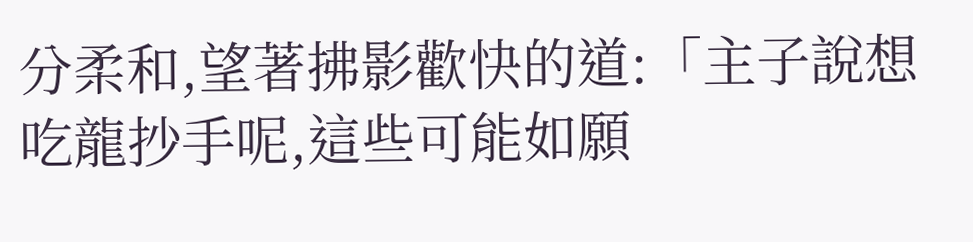分柔和,望著拂影歡快的道:「主子說想吃龍抄手呢,這些可能如願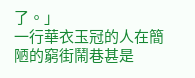了。」
一行華衣玉冠的人在簡陋的窮街鬧巷甚是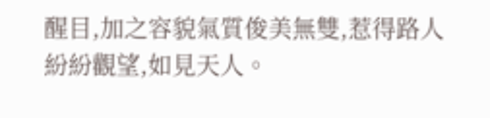醒目,加之容貌氣質俊美無雙,惹得路人紛紛觀望,如見天人。